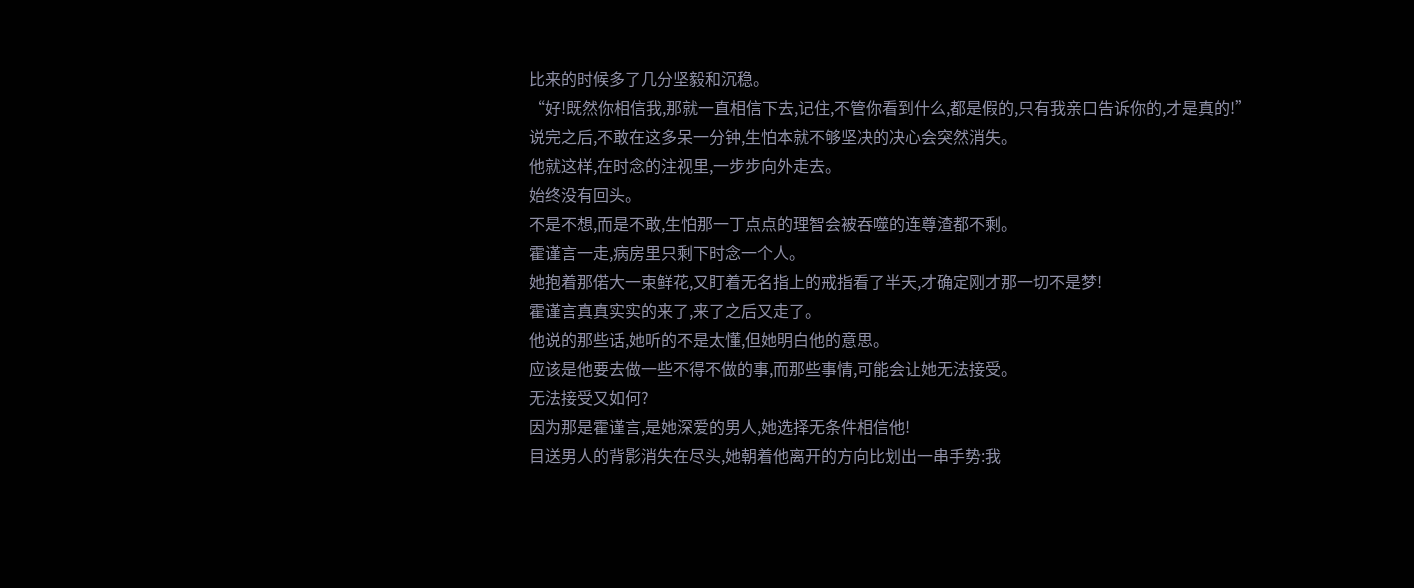比来的时候多了几分坚毅和沉稳。
“好!既然你相信我,那就一直相信下去,记住,不管你看到什么,都是假的,只有我亲口告诉你的,才是真的!”
说完之后,不敢在这多呆一分钟,生怕本就不够坚决的决心会突然消失。
他就这样,在时念的注视里,一步步向外走去。
始终没有回头。
不是不想,而是不敢,生怕那一丁点点的理智会被吞噬的连尊渣都不剩。
霍谨言一走,病房里只剩下时念一个人。
她抱着那偌大一束鲜花,又盯着无名指上的戒指看了半天,才确定刚才那一切不是梦!
霍谨言真真实实的来了,来了之后又走了。
他说的那些话,她听的不是太懂,但她明白他的意思。
应该是他要去做一些不得不做的事,而那些事情,可能会让她无法接受。
无法接受又如何?
因为那是霍谨言,是她深爱的男人,她选择无条件相信他!
目送男人的背影消失在尽头,她朝着他离开的方向比划出一串手势:我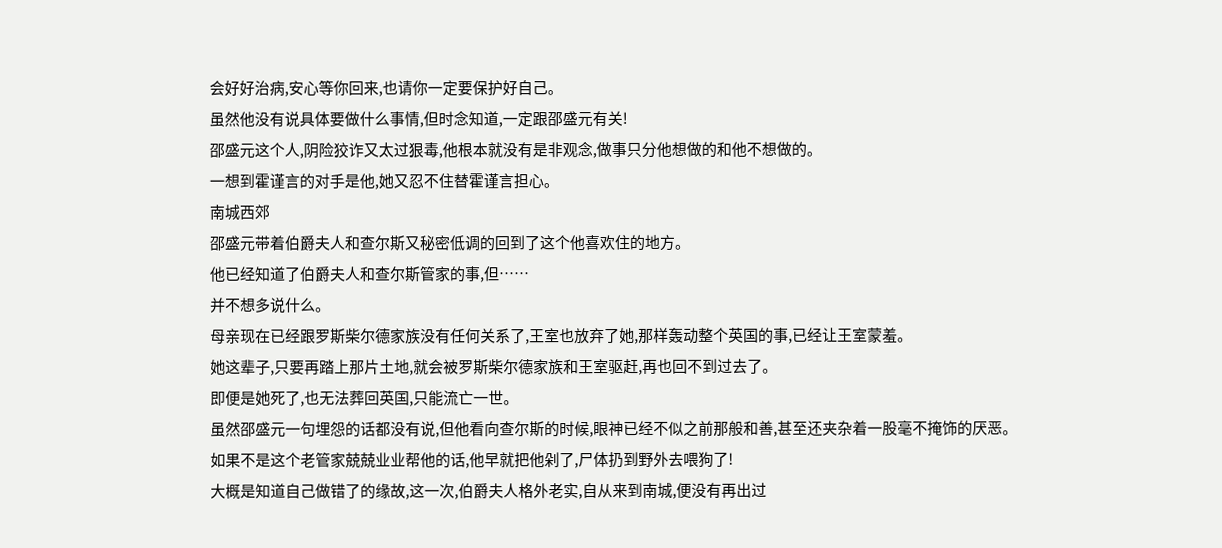会好好治病,安心等你回来,也请你一定要保护好自己。
虽然他没有说具体要做什么事情,但时念知道,一定跟邵盛元有关!
邵盛元这个人,阴险狡诈又太过狠毒,他根本就没有是非观念,做事只分他想做的和他不想做的。
一想到霍谨言的对手是他,她又忍不住替霍谨言担心。
南城西郊
邵盛元带着伯爵夫人和查尔斯又秘密低调的回到了这个他喜欢住的地方。
他已经知道了伯爵夫人和查尔斯管家的事,但……
并不想多说什么。
母亲现在已经跟罗斯柴尔德家族没有任何关系了,王室也放弃了她,那样轰动整个英国的事,已经让王室蒙羞。
她这辈子,只要再踏上那片土地,就会被罗斯柴尔德家族和王室驱赶,再也回不到过去了。
即便是她死了,也无法葬回英国,只能流亡一世。
虽然邵盛元一句埋怨的话都没有说,但他看向查尔斯的时候,眼神已经不似之前那般和善,甚至还夹杂着一股毫不掩饰的厌恶。
如果不是这个老管家兢兢业业帮他的话,他早就把他剁了,尸体扔到野外去喂狗了!
大概是知道自己做错了的缘故,这一次,伯爵夫人格外老实,自从来到南城,便没有再出过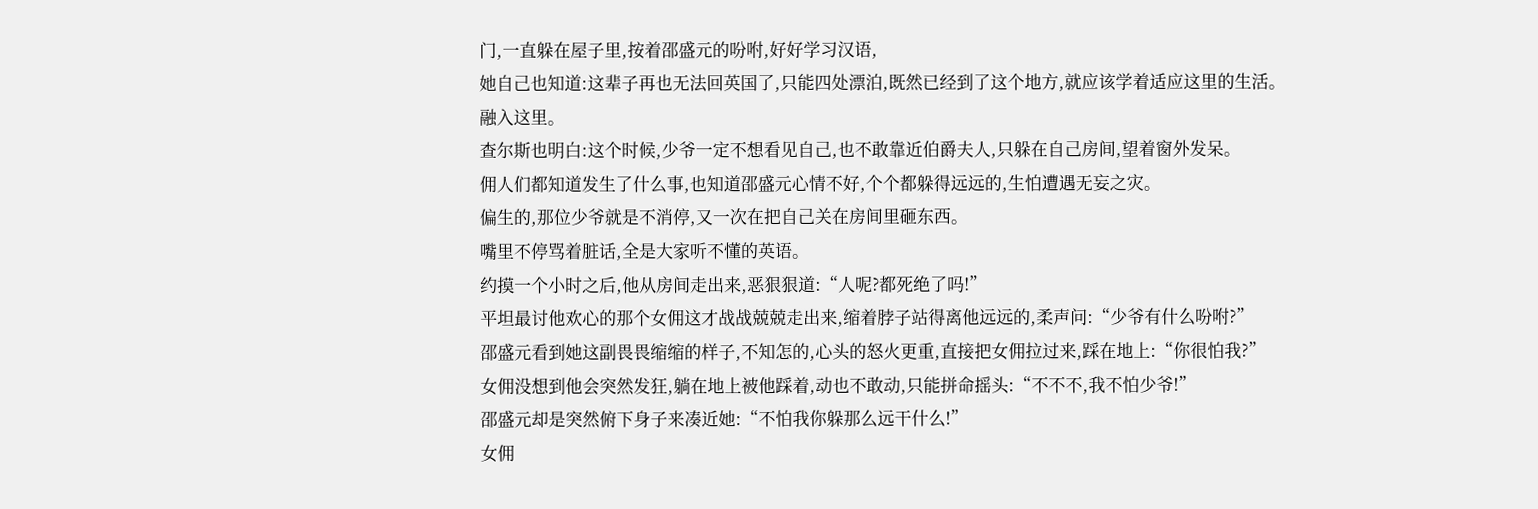门,一直躲在屋子里,按着邵盛元的吩咐,好好学习汉语,
她自己也知道:这辈子再也无法回英国了,只能四处漂泊,既然已经到了这个地方,就应该学着适应这里的生活。
融入这里。
查尔斯也明白:这个时候,少爷一定不想看见自己,也不敢靠近伯爵夫人,只躲在自己房间,望着窗外发呆。
佣人们都知道发生了什么事,也知道邵盛元心情不好,个个都躲得远远的,生怕遭遇无妄之灾。
偏生的,那位少爷就是不消停,又一次在把自己关在房间里砸东西。
嘴里不停骂着脏话,全是大家听不懂的英语。
约摸一个小时之后,他从房间走出来,恶狠狠道:“人呢?都死绝了吗!”
平坦最讨他欢心的那个女佣这才战战兢兢走出来,缩着脖子站得离他远远的,柔声问:“少爷有什么吩咐?”
邵盛元看到她这副畏畏缩缩的样子,不知怎的,心头的怒火更重,直接把女佣拉过来,踩在地上:“你很怕我?”
女佣没想到他会突然发狂,躺在地上被他踩着,动也不敢动,只能拼命摇头:“不不不,我不怕少爷!”
邵盛元却是突然俯下身子来凑近她:“不怕我你躲那么远干什么!”
女佣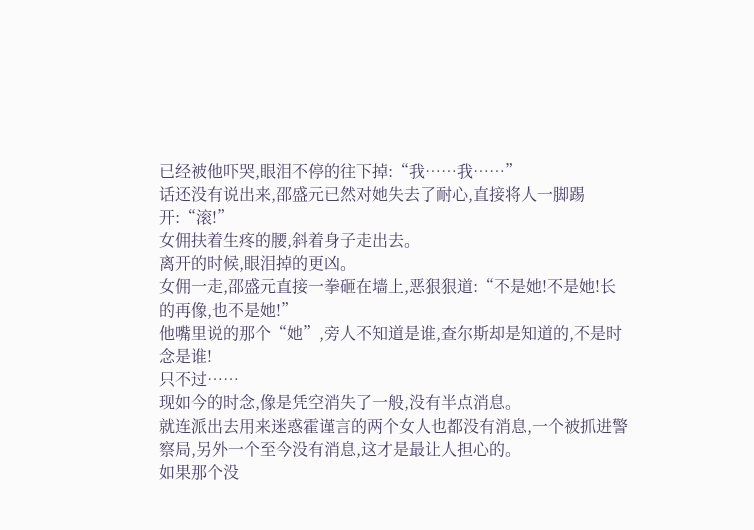已经被他吓哭,眼泪不停的往下掉:“我……我……”
话还没有说出来,邵盛元已然对她失去了耐心,直接将人一脚踢开:“滚!”
女佣扶着生疼的腰,斜着身子走出去。
离开的时候,眼泪掉的更凶。
女佣一走,邵盛元直接一拳砸在墙上,恶狠狠道:“不是她!不是她!长的再像,也不是她!”
他嘴里说的那个“她”,旁人不知道是谁,查尔斯却是知道的,不是时念是谁!
只不过……
现如今的时念,像是凭空消失了一般,没有半点消息。
就连派出去用来迷惑霍谨言的两个女人也都没有消息,一个被抓进警察局,另外一个至今没有消息,这才是最让人担心的。
如果那个没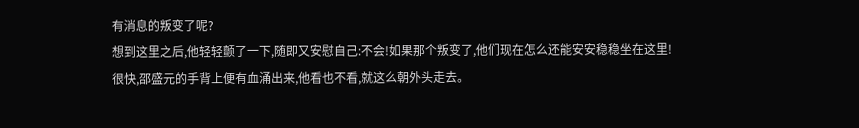有消息的叛变了呢?
想到这里之后,他轻轻颤了一下,随即又安慰自己:不会!如果那个叛变了,他们现在怎么还能安安稳稳坐在这里!
很快,邵盛元的手背上便有血涌出来,他看也不看,就这么朝外头走去。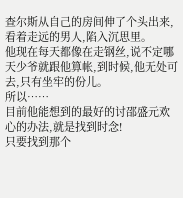查尔斯从自己的房间伸了个头出来,看着走远的男人,陷入沉思里。
他现在每天都像在走钢丝,说不定哪天少爷就跟他算帐,到时候,他无处可去,只有坐牢的份儿。
所以……
目前他能想到的最好的讨邵盛元欢心的办法,就是找到时念!
只要找到那个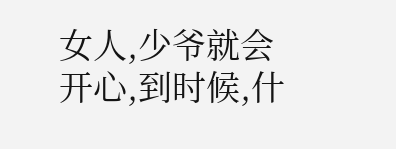女人,少爷就会开心,到时候,什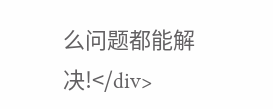么问题都能解决!</div>